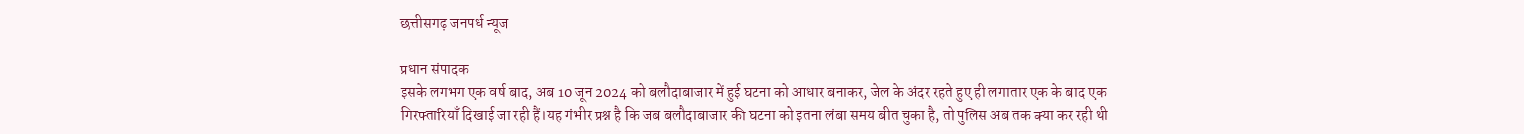छत्तीसगढ़ जनपर्ध न्यूज

प्रधान संपादक
इसके लगभग एक वर्ष बाद, अब 10 जून 2024 को बलौदाबाजार में हुई घटना को आधार बनाकर, जेल के अंदर रहते हुए ही लगातार एक के बाद एक गिरफ्तारियाँ दिखाई जा रही हैं।यह गंभीर प्रश्न है कि जब बलौदाबाजार की घटना को इतना लंबा समय बीत चुका है, तो पुलिस अब तक क्या कर रही थी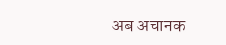अब अचानक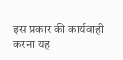इस प्रकार की कार्यवाही करना यह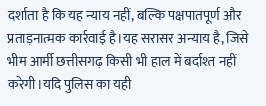दर्शाता है कि यह न्याय नहीं, बल्कि पक्षपातपूर्ण और प्रताड़नात्मक कार्रवाई है।यह सरासर अन्याय है, जिसे भीम आर्मी छत्तीसगढ़ किसी भी हाल में बर्दाश्त नहीं करेगी।यदि पुलिस का यही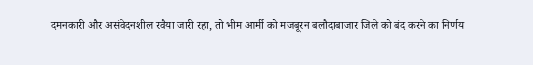दमनकारी और असंवेदनशील रवैया जारी रहा, तो भीम आर्मी को मजबूरन बलौदाबाजार जिले को बंद करने का निर्णय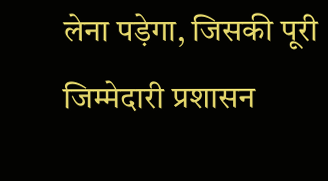लेना पड़ेगा, जिसकी पूरी जिम्मेदारी प्रशासन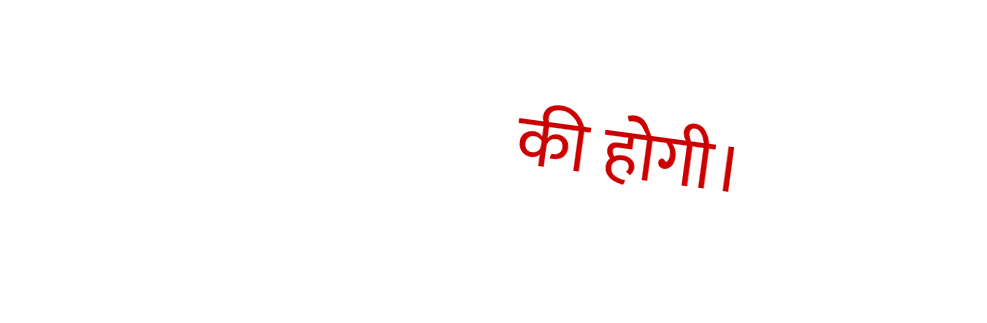की होगी।